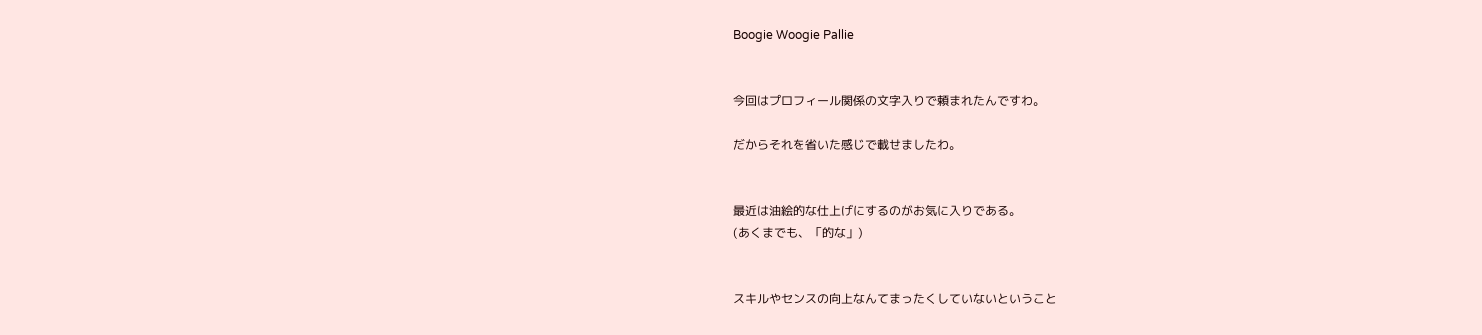Boogie Woogie Pallie


今回はプロフィール関係の文字入りで頼まれたんですわ。

だからそれを省いた感じで載せましたわ。


最近は油絵的な仕上げにするのがお気に入りである。
(あくまでも、「的な」)


スキルやセンスの向上なんてまったくしていないということ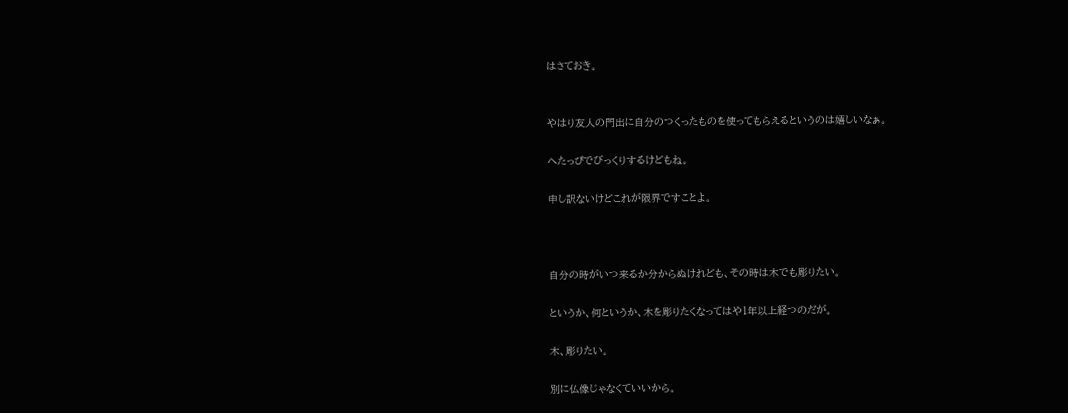はさておき。


やはり友人の門出に自分のつくったものを使ってもらえるというのは嬉しいなぁ。

へたっぴでびっくりするけどもね。

申し訳ないけどこれが限界ですことよ。



自分の時がいつ来るか分からぬけれども、その時は木でも彫りたい。

というか、何というか、木を彫りたくなってはや1年以上経つのだが。

木、彫りたい。

別に仏像じゃなくていいから。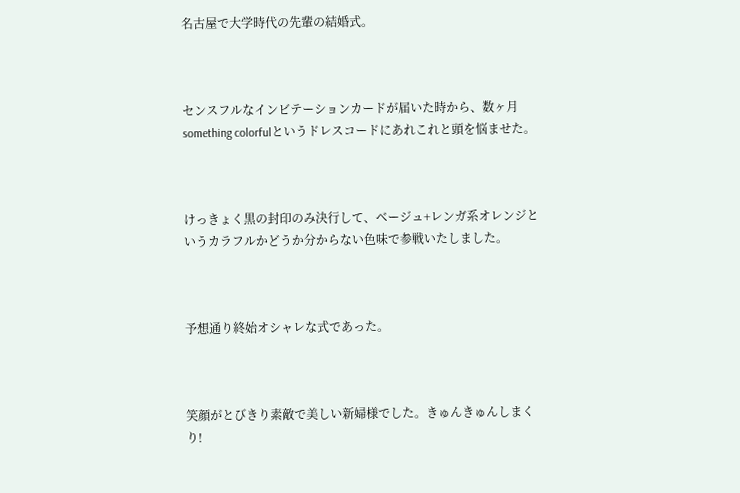名古屋で大学時代の先輩の結婚式。



センスフルなインビテーションカードが届いた時から、数ヶ月something colorfulというドレスコードにあれこれと頭を悩ませた。



けっきょく黒の封印のみ決行して、ベージュ+レンガ系オレンジというカラフルかどうか分からない色味で参戦いたしました。



予想通り終始オシャレな式であった。



笑顔がとびきり素敵で美しい新婦様でした。きゅんきゅんしまくり!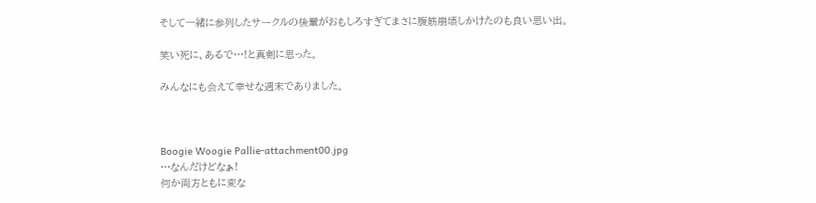そして一緒に参列したサークルの後輩がおもしろすぎてまさに腹筋崩壊しかけたのも良い思い出。

笑い死に、あるで…!と真剣に思った。

みんなにも会えて幸せな週末でありました。



Boogie Woogie Pallie-attachment00.jpg
…なんだけどなぁ!
何か両方ともに変な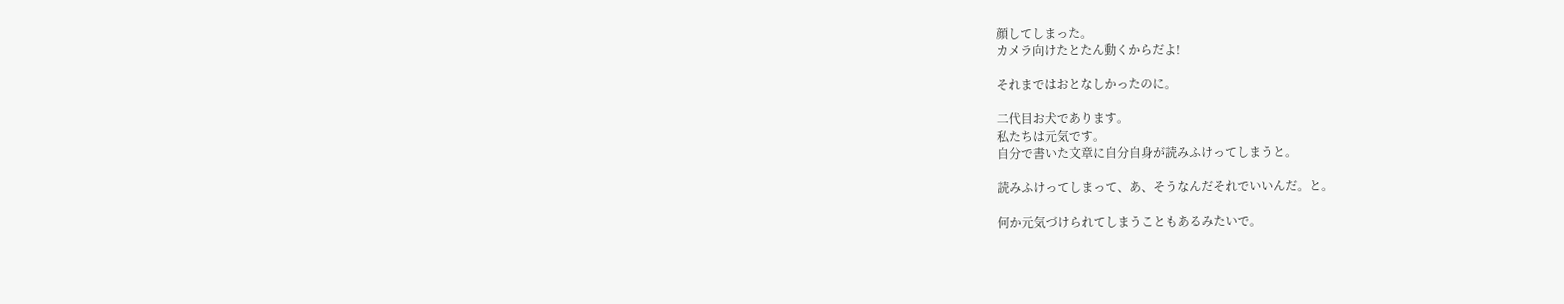顔してしまった。
カメラ向けたとたん動くからだよ!

それまではおとなしかったのに。

二代目お犬であります。
私たちは元気です。
自分で書いた文章に自分自身が読みふけってしまうと。

読みふけってしまって、あ、そうなんだそれでいいんだ。と。

何か元気づけられてしまうこともあるみたいで。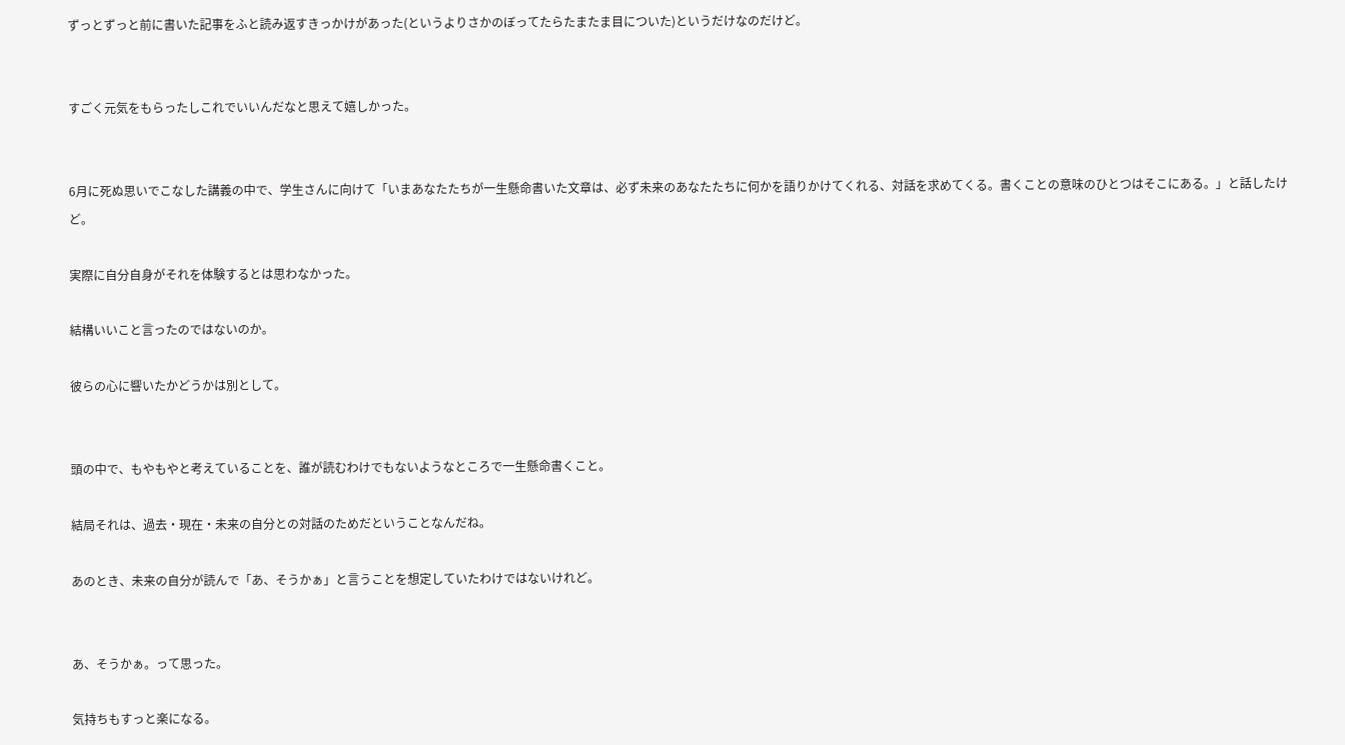ずっとずっと前に書いた記事をふと読み返すきっかけがあった(というよりさかのぼってたらたまたま目についた)というだけなのだけど。


すごく元気をもらったしこれでいいんだなと思えて嬉しかった。


6月に死ぬ思いでこなした講義の中で、学生さんに向けて「いまあなたたちが一生懸命書いた文章は、必ず未来のあなたたちに何かを語りかけてくれる、対話を求めてくる。書くことの意味のひとつはそこにある。」と話したけど。

実際に自分自身がそれを体験するとは思わなかった。

結構いいこと言ったのではないのか。

彼らの心に響いたかどうかは別として。


頭の中で、もやもやと考えていることを、誰が読むわけでもないようなところで一生懸命書くこと。

結局それは、過去・現在・未来の自分との対話のためだということなんだね。

あのとき、未来の自分が読んで「あ、そうかぁ」と言うことを想定していたわけではないけれど。


あ、そうかぁ。って思った。

気持ちもすっと楽になる。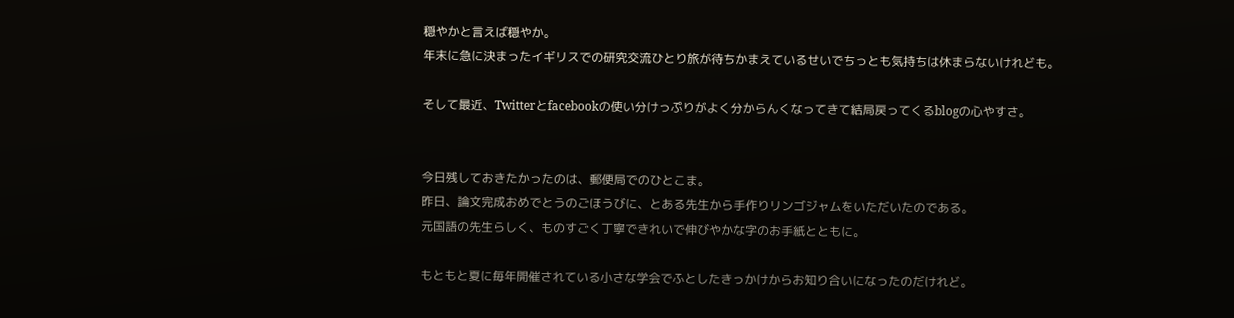穏やかと言えば穏やか。
年末に急に決まったイギリスでの研究交流ひとり旅が待ちかまえているせいでちっとも気持ちは休まらないけれども。

そして最近、Twitterとfacebookの使い分けっぷりがよく分からんくなってきて結局戻ってくるblogの心やすさ。


今日残しておきたかったのは、郵便局でのひとこま。
昨日、論文完成おめでとうのごほうびに、とある先生から手作りリンゴジャムをいただいたのである。
元国語の先生らしく、ものすごく丁寧できれいで伸びやかな字のお手紙とともに。

もともと夏に毎年開催されている小さな学会でふとしたきっかけからお知り合いになったのだけれど。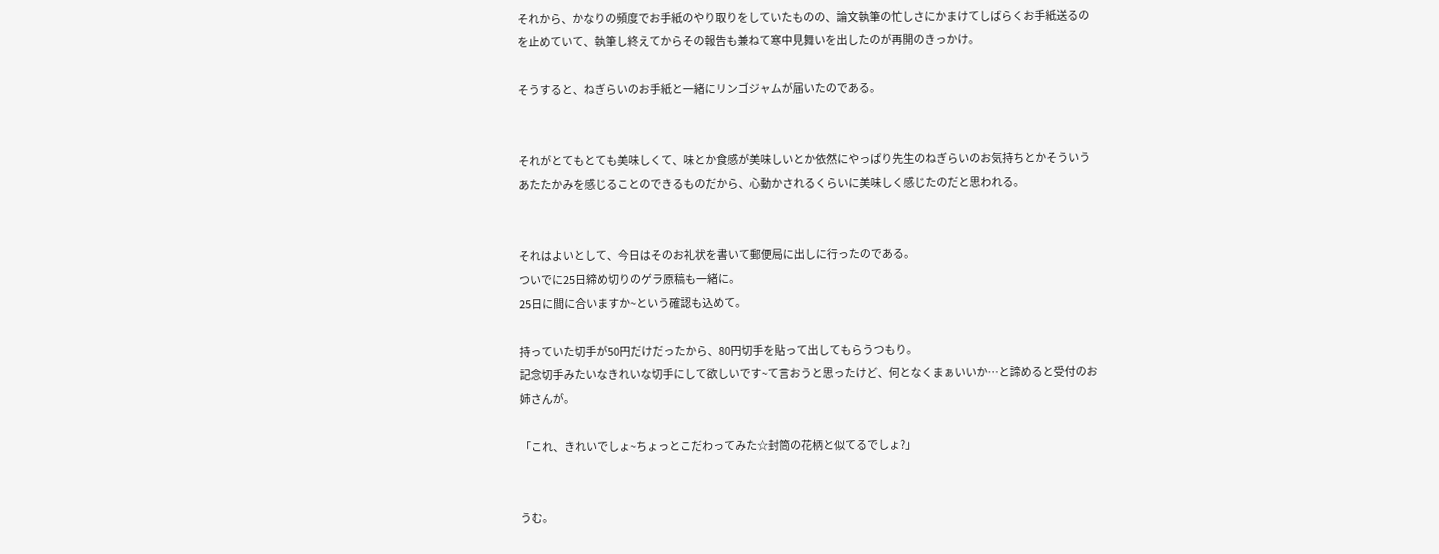それから、かなりの頻度でお手紙のやり取りをしていたものの、論文執筆の忙しさにかまけてしばらくお手紙送るのを止めていて、執筆し終えてからその報告も兼ねて寒中見舞いを出したのが再開のきっかけ。

そうすると、ねぎらいのお手紙と一緒にリンゴジャムが届いたのである。


それがとてもとても美味しくて、味とか食感が美味しいとか依然にやっぱり先生のねぎらいのお気持ちとかそういうあたたかみを感じることのできるものだから、心動かされるくらいに美味しく感じたのだと思われる。


それはよいとして、今日はそのお礼状を書いて郵便局に出しに行ったのである。
ついでに25日締め切りのゲラ原稿も一緒に。
25日に間に合いますか~という確認も込めて。

持っていた切手が50円だけだったから、80円切手を貼って出してもらうつもり。
記念切手みたいなきれいな切手にして欲しいです~て言おうと思ったけど、何となくまぁいいか…と諦めると受付のお姉さんが。

「これ、きれいでしょ~ちょっとこだわってみた☆封筒の花柄と似てるでしょ?」


うむ。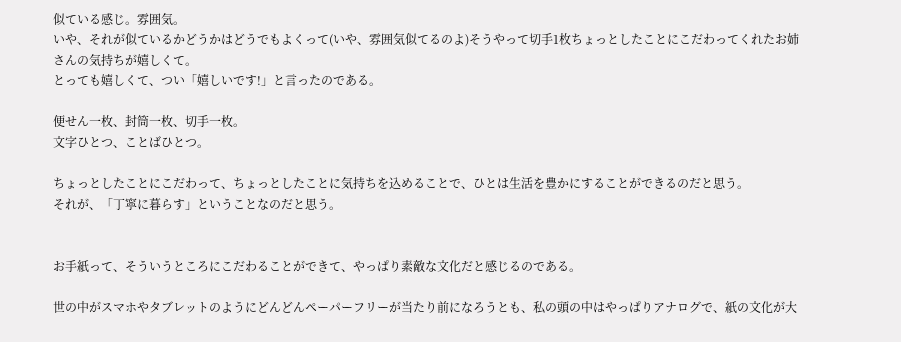似ている感じ。雰囲気。
いや、それが似ているかどうかはどうでもよくって(いや、雰囲気似てるのよ)そうやって切手1枚ちょっとしたことにこだわってくれたお姉さんの気持ちが嬉しくて。
とっても嬉しくて、つい「嬉しいです!」と言ったのである。

便せん一枚、封筒一枚、切手一枚。
文字ひとつ、ことばひとつ。

ちょっとしたことにこだわって、ちょっとしたことに気持ちを込めることで、ひとは生活を豊かにすることができるのだと思う。
それが、「丁寧に暮らす」ということなのだと思う。


お手紙って、そういうところにこだわることができて、やっぱり素敵な文化だと感じるのである。

世の中がスマホやタブレットのようにどんどんペーパーフリーが当たり前になろうとも、私の頭の中はやっぱりアナログで、紙の文化が大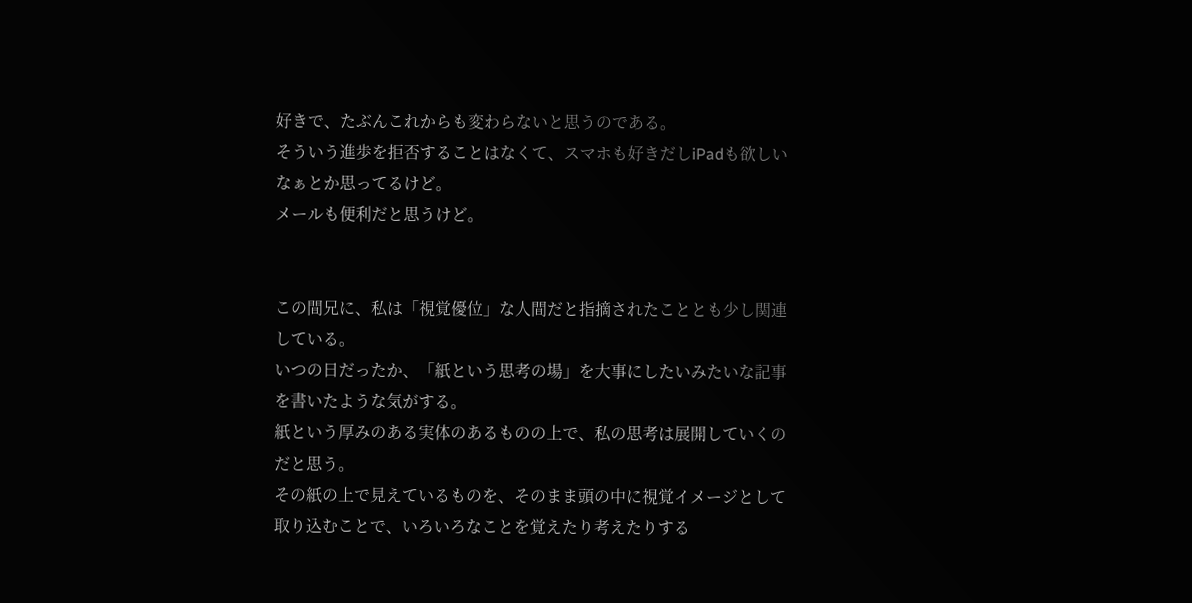好きで、たぶんこれからも変わらないと思うのである。
そういう進歩を拒否することはなくて、スマホも好きだしiPadも欲しいなぁとか思ってるけど。
メールも便利だと思うけど。


この間兄に、私は「視覚優位」な人間だと指摘されたこととも少し関連している。
いつの日だったか、「紙という思考の場」を大事にしたいみたいな記事を書いたような気がする。
紙という厚みのある実体のあるものの上で、私の思考は展開していくのだと思う。
その紙の上で見えているものを、そのまま頭の中に視覚イメージとして取り込むことで、いろいろなことを覚えたり考えたりする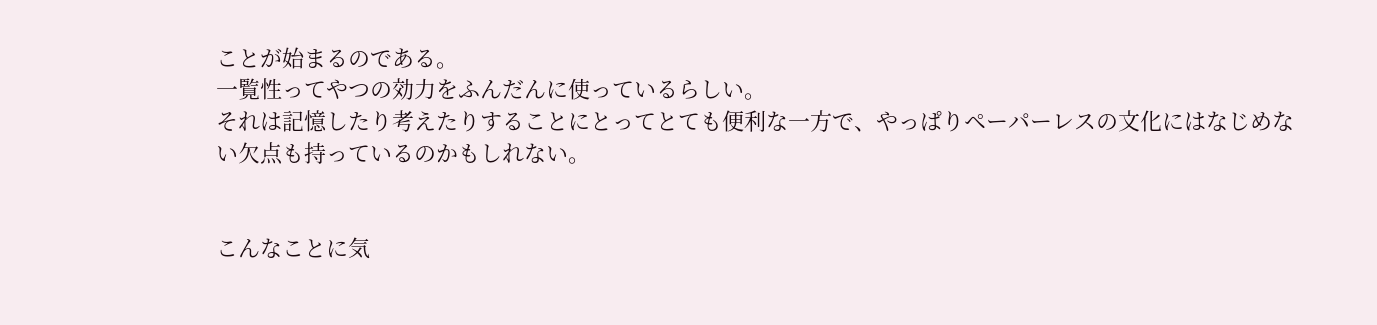ことが始まるのである。
一覧性ってやつの効力をふんだんに使っているらしい。
それは記憶したり考えたりすることにとってとても便利な一方で、やっぱりペーパーレスの文化にはなじめない欠点も持っているのかもしれない。


こんなことに気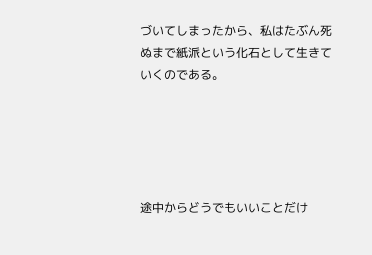づいてしまったから、私はたぶん死ぬまで紙派という化石として生きていくのである。





途中からどうでもいいことだけ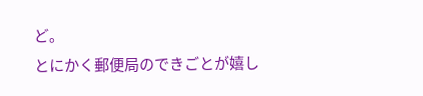ど。
とにかく郵便局のできごとが嬉し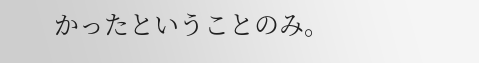かったということのみ。